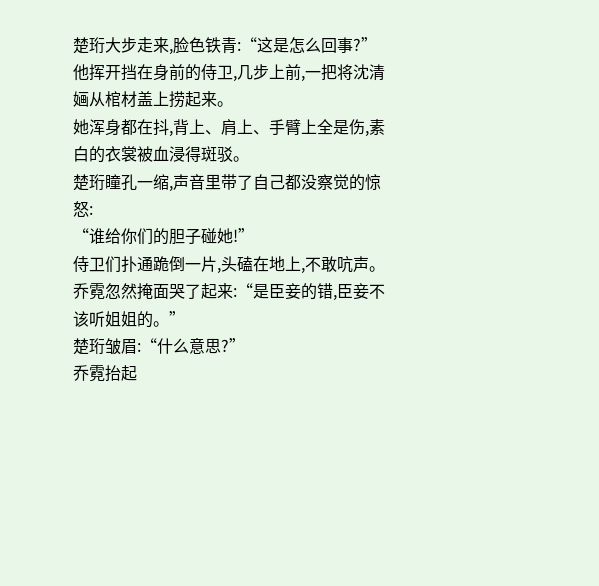楚珩大步走来,脸色铁青:“这是怎么回事?”
他挥开挡在身前的侍卫,几步上前,一把将沈清婳从棺材盖上捞起来。
她浑身都在抖,背上、肩上、手臂上全是伤,素白的衣裳被血浸得斑驳。
楚珩瞳孔一缩,声音里带了自己都没察觉的惊怒:
“谁给你们的胆子碰她!”
侍卫们扑通跪倒一片,头磕在地上,不敢吭声。
乔霓忽然掩面哭了起来:“是臣妾的错,臣妾不该听姐姐的。”
楚珩皱眉:“什么意思?”
乔霓抬起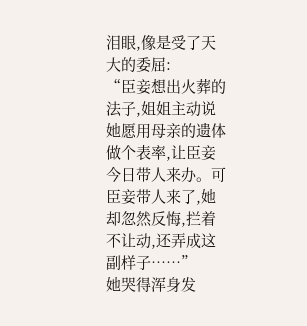泪眼,像是受了天大的委屈:
“臣妾想出火葬的法子,姐姐主动说她愿用母亲的遗体做个表率,让臣妾今日带人来办。可臣妾带人来了,她却忽然反悔,拦着不让动,还弄成这副样子……”
她哭得浑身发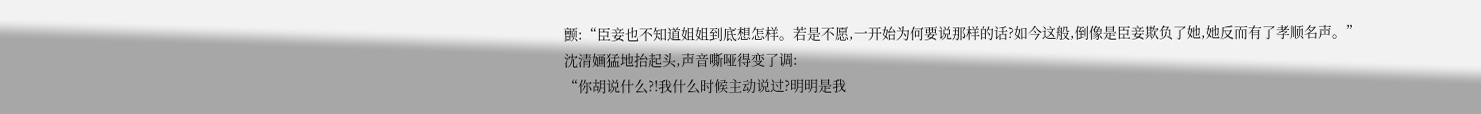颤:“臣妾也不知道姐姐到底想怎样。若是不愿,一开始为何要说那样的话?如今这般,倒像是臣妾欺负了她,她反而有了孝顺名声。”
沈清婳猛地抬起头,声音嘶哑得变了调:
“你胡说什么?!我什么时候主动说过?明明是我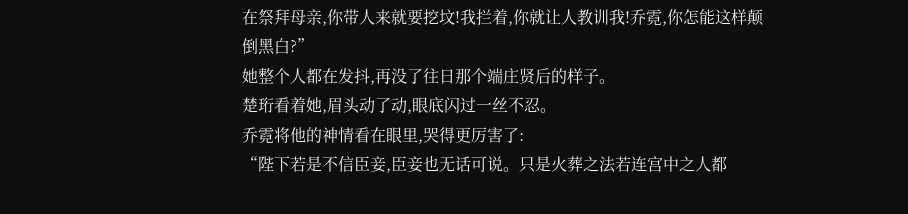在祭拜母亲,你带人来就要挖坟!我拦着,你就让人教训我!乔霓,你怎能这样颠倒黑白?”
她整个人都在发抖,再没了往日那个端庄贤后的样子。
楚珩看着她,眉头动了动,眼底闪过一丝不忍。
乔霓将他的神情看在眼里,哭得更厉害了:
“陛下若是不信臣妾,臣妾也无话可说。只是火葬之法若连宫中之人都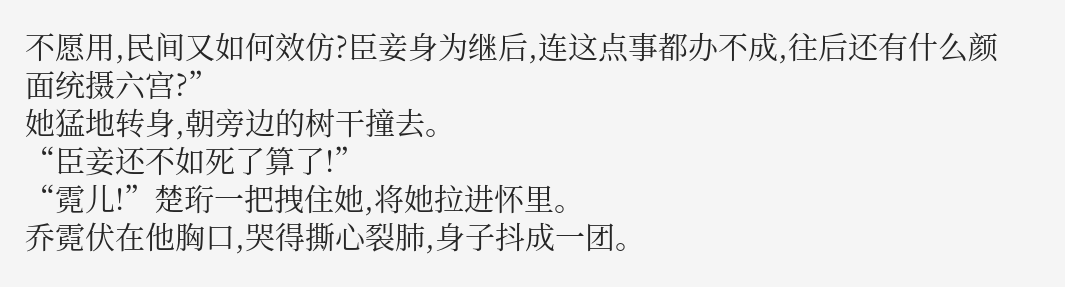不愿用,民间又如何效仿?臣妾身为继后,连这点事都办不成,往后还有什么颜面统摄六宫?”
她猛地转身,朝旁边的树干撞去。
“臣妾还不如死了算了!”
“霓儿!”楚珩一把拽住她,将她拉进怀里。
乔霓伏在他胸口,哭得撕心裂肺,身子抖成一团。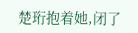楚珩抱着她,闭了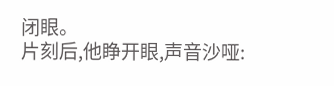闭眼。
片刻后,他睁开眼,声音沙哑: